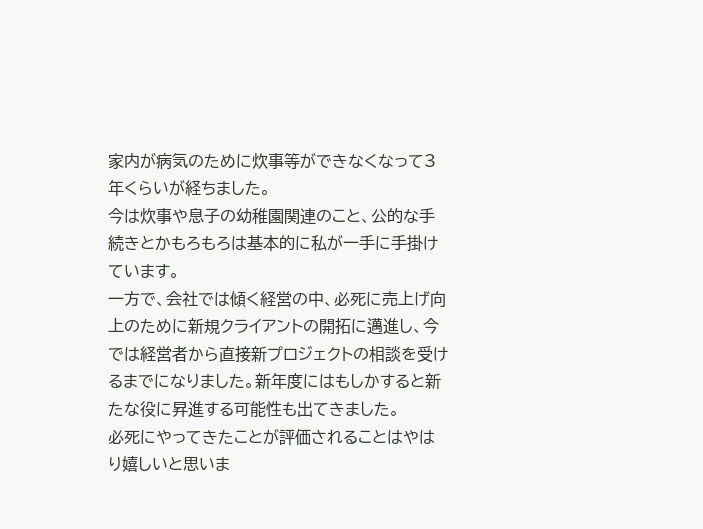家内が病気のために炊事等ができなくなって3年くらいが経ちました。
今は炊事や息子の幼稚園関連のこと、公的な手続きとかもろもろは基本的に私が一手に手掛けています。
一方で、会社では傾く経営の中、必死に売上げ向上のために新規クライアントの開拓に邁進し、今では経営者から直接新プロジェクトの相談を受けるまでになりました。新年度にはもしかすると新たな役に昇進する可能性も出てきました。
必死にやってきたことが評価されることはやはり嬉しいと思いま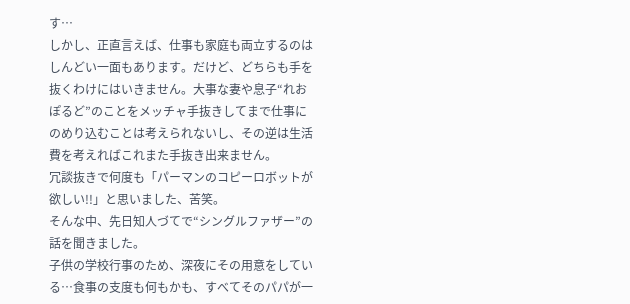す…
しかし、正直言えば、仕事も家庭も両立するのはしんどい一面もあります。だけど、どちらも手を抜くわけにはいきません。大事な妻や息子“れおぽるど”のことをメッチャ手抜きしてまで仕事にのめり込むことは考えられないし、その逆は生活費を考えればこれまた手抜き出来ません。
冗談抜きで何度も「パーマンのコピーロボットが欲しい!!」と思いました、苦笑。
そんな中、先日知人づてで“シングルファザー”の話を聞きました。
子供の学校行事のため、深夜にその用意をしている…食事の支度も何もかも、すべてそのパパが一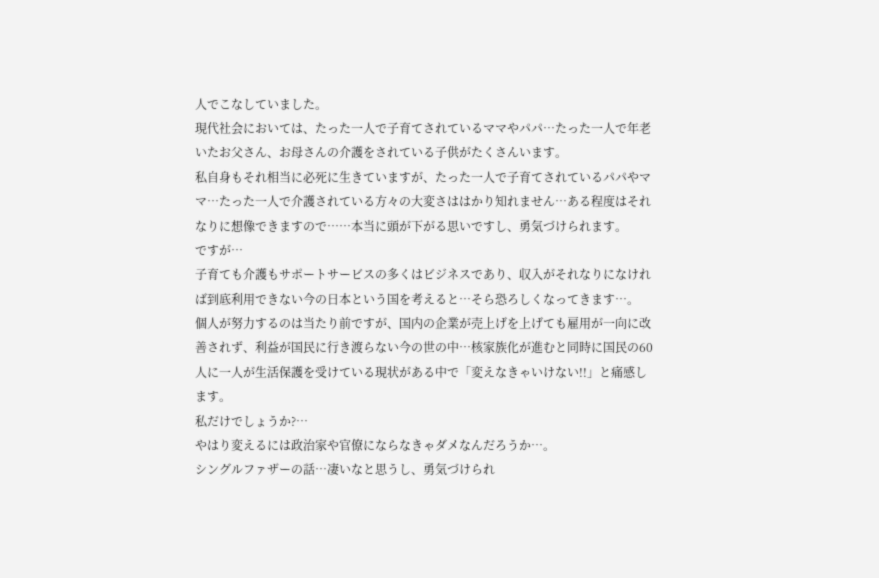人でこなしていました。
現代社会においては、たった一人で子育てされているママやパパ…たった一人で年老いたお父さん、お母さんの介護をされている子供がたくさんいます。
私自身もそれ相当に必死に生きていますが、たった一人で子育てされているパパやママ…たった一人で介護されている方々の大変さははかり知れません…ある程度はそれなりに想像できますので……本当に頭が下がる思いですし、勇気づけられます。
ですが…
子育ても介護もサポートサービスの多くはビジネスであり、収入がそれなりになければ到底利用できない今の日本という国を考えると…そら恐ろしくなってきます…。
個人が努力するのは当たり前ですが、国内の企業が売上げを上げても雇用が一向に改善されず、利益が国民に行き渡らない今の世の中…核家族化が進むと同時に国民の60人に一人が生活保護を受けている現状がある中で「変えなきゃいけない!!」と痛感します。
私だけでしょうか?…
やはり変えるには政治家や官僚にならなきゃダメなんだろうか…。
シングルファザーの話…凄いなと思うし、勇気づけられ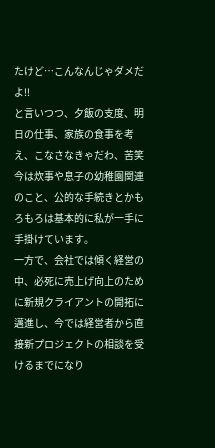たけど…こんなんじゃダメだよ!!
と言いつつ、夕飯の支度、明日の仕事、家族の食事を考え、こなさなきゃだわ、苦笑
今は炊事や息子の幼稚園関連のこと、公的な手続きとかもろもろは基本的に私が一手に手掛けています。
一方で、会社では傾く経営の中、必死に売上げ向上のために新規クライアントの開拓に邁進し、今では経営者から直接新プロジェクトの相談を受けるまでになり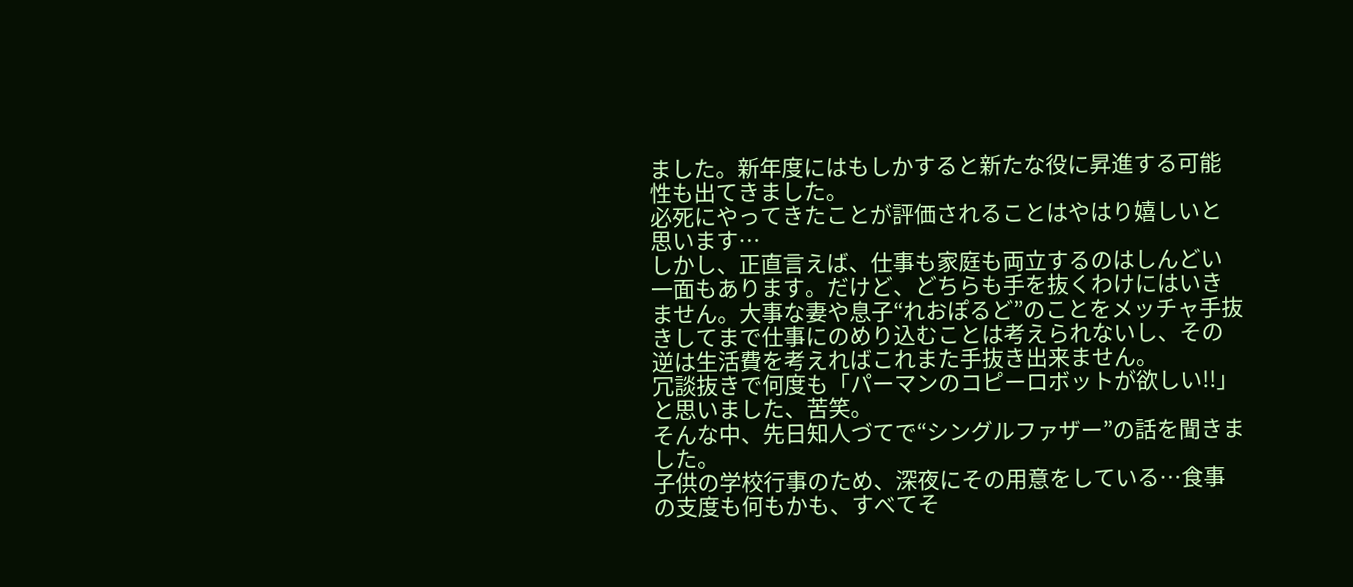ました。新年度にはもしかすると新たな役に昇進する可能性も出てきました。
必死にやってきたことが評価されることはやはり嬉しいと思います…
しかし、正直言えば、仕事も家庭も両立するのはしんどい一面もあります。だけど、どちらも手を抜くわけにはいきません。大事な妻や息子“れおぽるど”のことをメッチャ手抜きしてまで仕事にのめり込むことは考えられないし、その逆は生活費を考えればこれまた手抜き出来ません。
冗談抜きで何度も「パーマンのコピーロボットが欲しい!!」と思いました、苦笑。
そんな中、先日知人づてで“シングルファザー”の話を聞きました。
子供の学校行事のため、深夜にその用意をしている…食事の支度も何もかも、すべてそ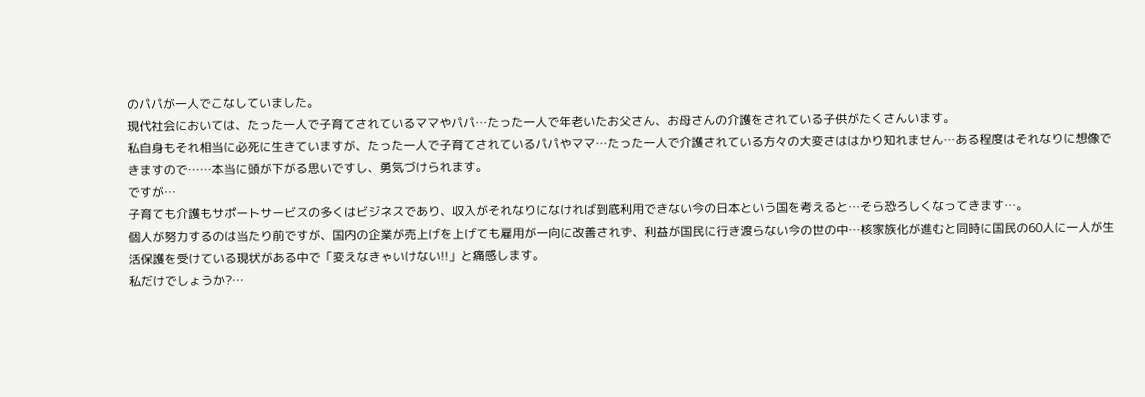のパパが一人でこなしていました。
現代社会においては、たった一人で子育てされているママやパパ…たった一人で年老いたお父さん、お母さんの介護をされている子供がたくさんいます。
私自身もそれ相当に必死に生きていますが、たった一人で子育てされているパパやママ…たった一人で介護されている方々の大変さははかり知れません…ある程度はそれなりに想像できますので……本当に頭が下がる思いですし、勇気づけられます。
ですが…
子育ても介護もサポートサービスの多くはビジネスであり、収入がそれなりになければ到底利用できない今の日本という国を考えると…そら恐ろしくなってきます…。
個人が努力するのは当たり前ですが、国内の企業が売上げを上げても雇用が一向に改善されず、利益が国民に行き渡らない今の世の中…核家族化が進むと同時に国民の60人に一人が生活保護を受けている現状がある中で「変えなきゃいけない!!」と痛感します。
私だけでしょうか?…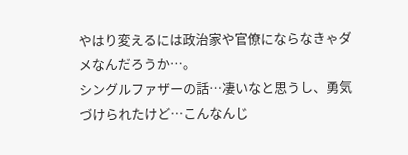やはり変えるには政治家や官僚にならなきゃダメなんだろうか…。
シングルファザーの話…凄いなと思うし、勇気づけられたけど…こんなんじ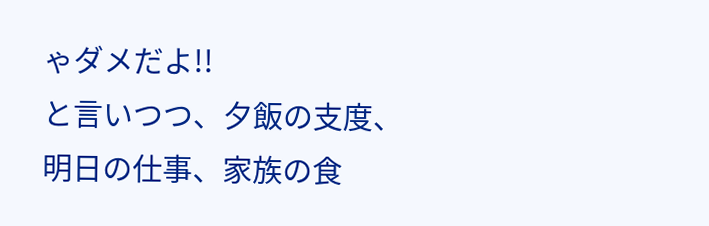ゃダメだよ!!
と言いつつ、夕飯の支度、明日の仕事、家族の食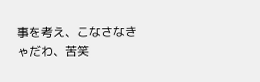事を考え、こなさなきゃだわ、苦笑